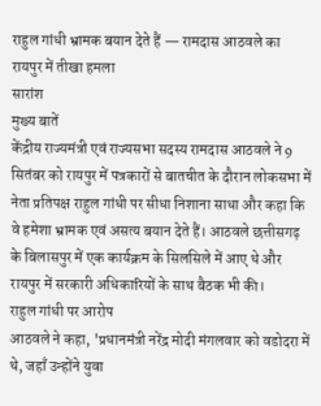राहुल गांधी भ्रामक बयान देते हैं — रामदास आठवले का रायपुर में तीखा हमला
सारांश
मुख्य बातें
केंद्रीय राज्यमंत्री एवं राज्यसभा सदस्य रामदास आठवले ने 9 सितंबर को रायपुर में पत्रकारों से बातचीत के दौरान लोकसभा में नेता प्रतिपक्ष राहुल गांधी पर सीधा निशाना साधा और कहा कि वे हमेशा भ्रामक एवं असत्य बयान देते हैं। आठवले छत्तीसगढ़ के बिलासपुर में एक कार्यक्रम के सिलसिले में आए थे और रायपुर में सरकारी अधिकारियों के साथ बैठक भी की।
राहुल गांधी पर आरोप
आठवले ने कहा, 'प्रधानमंत्री नरेंद्र मोदी मंगलवार को वडोदरा में थे, जहाँ उन्होंने युवा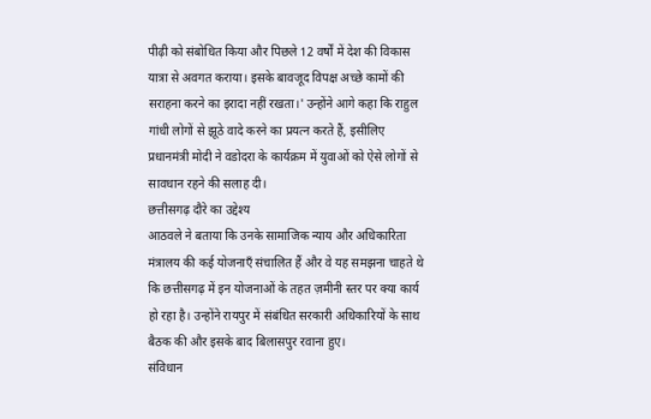पीढ़ी को संबोधित किया और पिछले 12 वर्षों में देश की विकास यात्रा से अवगत कराया। इसके बावजूद विपक्ष अच्छे कामों की सराहना करने का इरादा नहीं रखता।' उन्होंने आगे कहा कि राहुल गांधी लोगों से झूठे वादे करने का प्रयत्न करते हैं, इसीलिए प्रधानमंत्री मोदी ने वडोदरा के कार्यक्रम में युवाओं को ऐसे लोगों से सावधान रहने की सलाह दी।
छत्तीसगढ़ दौरे का उद्देश्य
आठवले ने बताया कि उनके सामाजिक न्याय और अधिकारिता मंत्रालय की कई योजनाएँ संचालित हैं और वे यह समझना चाहते थे कि छत्तीसगढ़ में इन योजनाओं के तहत ज़मीनी स्तर पर क्या कार्य हो रहा है। उन्होंने रायपुर में संबंधित सरकारी अधिकारियों के साथ बैठक की और इसके बाद बिलासपुर रवाना हुए।
संविधान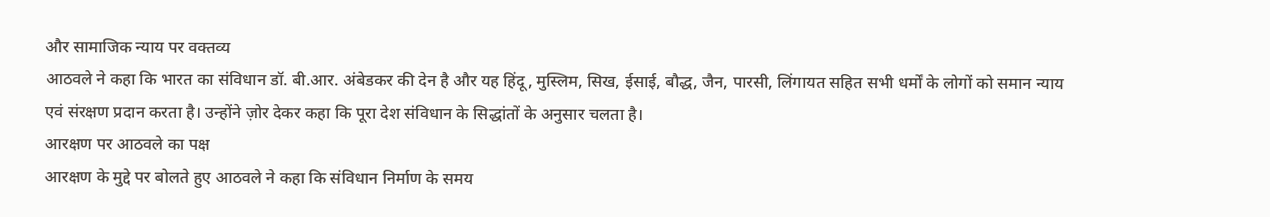और सामाजिक न्याय पर वक्तव्य
आठवले ने कहा कि भारत का संविधान डॉ. बी.आर. अंबेडकर की देन है और यह हिंदू, मुस्लिम, सिख, ईसाई, बौद्ध, जैन, पारसी, लिंगायत सहित सभी धर्मों के लोगों को समान न्याय एवं संरक्षण प्रदान करता है। उन्होंने ज़ोर देकर कहा कि पूरा देश संविधान के सिद्धांतों के अनुसार चलता है।
आरक्षण पर आठवले का पक्ष
आरक्षण के मुद्दे पर बोलते हुए आठवले ने कहा कि संविधान निर्माण के समय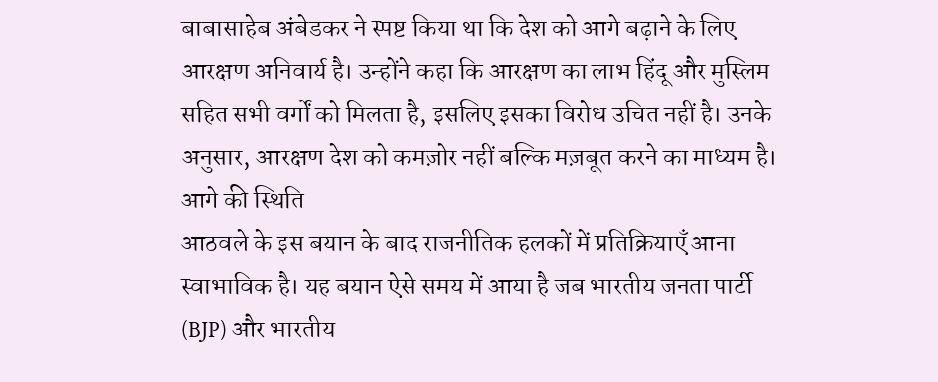बाबासाहेब अंबेडकर ने स्पष्ट किया था कि देश को आगे बढ़ाने के लिए आरक्षण अनिवार्य है। उन्होंने कहा कि आरक्षण का लाभ हिंदू और मुस्लिम सहित सभी वर्गों को मिलता है, इसलिए इसका विरोध उचित नहीं है। उनके अनुसार, आरक्षण देश को कमज़ोर नहीं बल्कि मज़बूत करने का माध्यम है।
आगे की स्थिति
आठवले के इस बयान के बाद राजनीतिक हलकों में प्रतिक्रियाएँ आना स्वाभाविक है। यह बयान ऐसे समय में आया है जब भारतीय जनता पार्टी (BJP) और भारतीय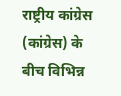राष्ट्रीय कांग्रेस (कांग्रेस) के बीच विभिन्न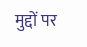मुद्दों पर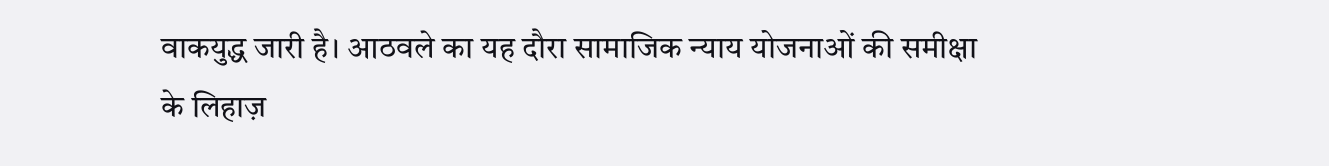वाकयुद्ध जारी है। आठवले का यह दौरा सामाजिक न्याय योजनाओं की समीक्षा के लिहाज़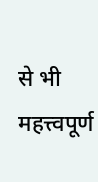से भी महत्त्वपूर्ण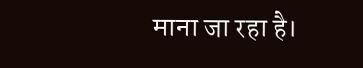माना जा रहा है।